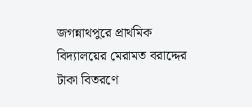জগন্নাথপুরে প্রাথমিক বিদ্যালয়ের মেরামত বরাদ্দের টাকা বিতরণে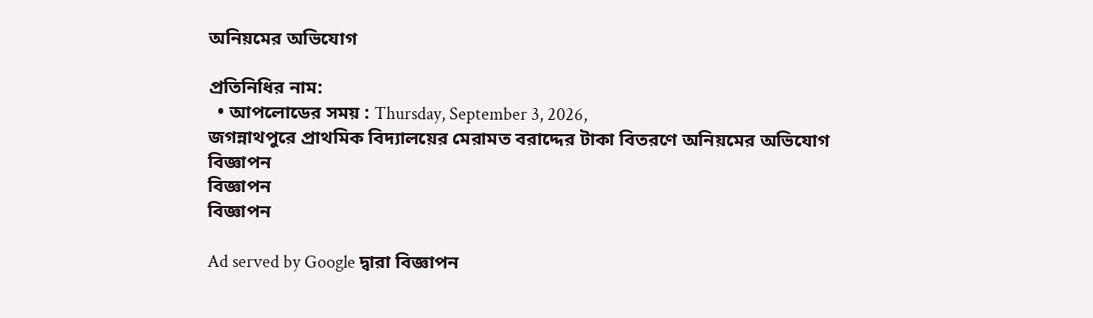অনিয়মের অভিযোগ

প্রতিনিধির নাম:
  • আপলোডের সময় : Thursday, September 3, 2026,
জগন্নাথপুরে প্রাথমিক বিদ্যালয়ের মেরামত বরাদ্দের টাকা বিতরণে অনিয়মের অভিযোগ
বিজ্ঞাপন
বিজ্ঞাপন
বিজ্ঞাপন

Ad served by Google দ্বারা বিজ্ঞাপন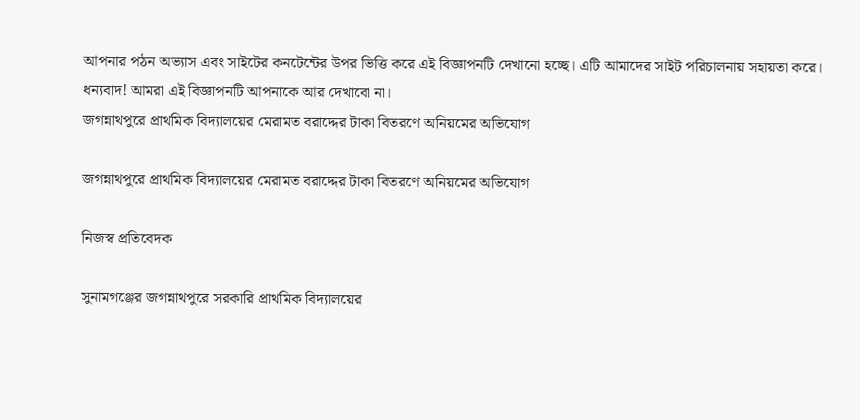আপনার পঠন অভ্যাস এবং সাইটের কনটেন্টের উপর ভিত্তি করে এই বিজ্ঞাপনটি দেখানো হচ্ছে। এটি আমাদের সাইট পরিচালনায় সহায়তা করে।
ধন্যবাদ! আমরা এই বিজ্ঞাপনটি আপনাকে আর দেখাবো না।
জগন্নাথপুরে প্রাথমিক বিদ্যালয়ের মেরামত বরাদ্দের টাকা বিতরণে অনিয়মের অভিযোগ

জগন্নাথপুরে প্রাথমিক বিদ্যালয়ের মেরামত বরাদ্দের টাকা বিতরণে অনিয়মের অভিযোগ

নিজস্ব প্রতিবেদক

সুনামগঞ্জের জগন্নাথপুরে সরকারি প্রাথমিক বিদ্যালয়ের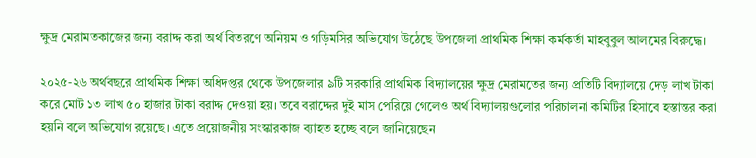ক্ষুদ্র মেরামতকাজের জন্য বরাদ্দ করা অর্থ বিতরণে অনিয়ম ও গড়িমসির অভিযোগ উঠেছে উপজেলা প্রাথমিক শিক্ষা কর্মকর্তা মাহবুবুল আলমের বিরুদ্ধে।

২০২৫-২৬ অর্থবছরে প্রাথমিক শিক্ষা অধিদপ্তর থেকে উপজেলার ৯টি সরকারি প্রাথমিক বিদ্যালয়ের ক্ষুদ্র মেরামতের জন্য প্রতিটি বিদ্যালয়ে দেড় লাখ টাকা করে মোট ১৩ লাখ ৫০ হাজার টাকা বরাদ্দ দেওয়া হয়। তবে বরাদ্দের দুই মাস পেরিয়ে গেলেও অর্থ বিদ্যালয়গুলোর পরিচালনা কমিটির হিসাবে হস্তান্তর করা হয়নি বলে অভিযোগ রয়েছে। এতে প্রয়োজনীয় সংস্কারকাজ ব্যাহত হচ্ছে বলে জানিয়েছেন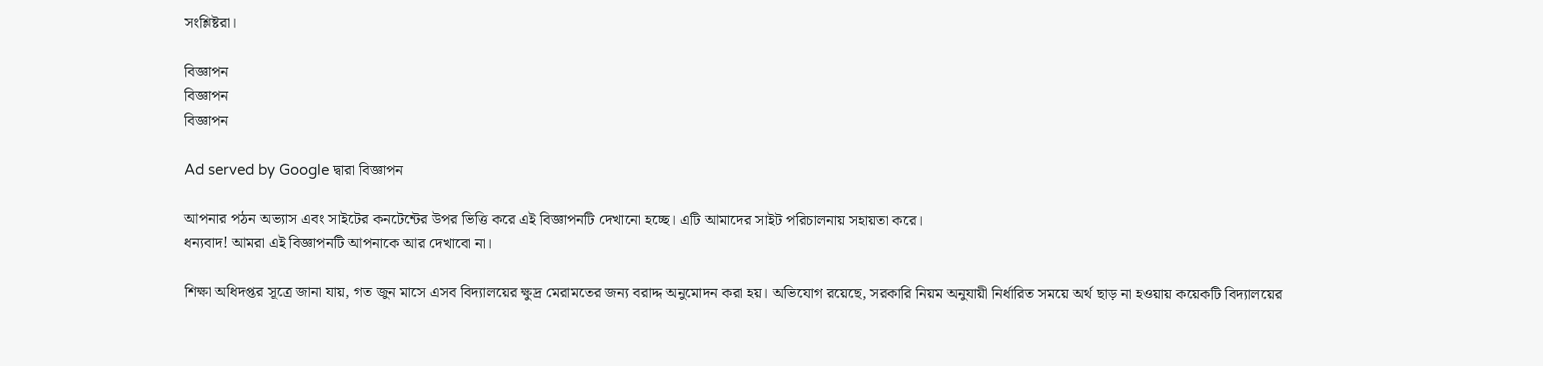সংশ্লিষ্টরা।

বিজ্ঞাপন
বিজ্ঞাপন
বিজ্ঞাপন

Ad served by Google দ্বারা বিজ্ঞাপন

আপনার পঠন অভ্যাস এবং সাইটের কনটেন্টের উপর ভিত্তি করে এই বিজ্ঞাপনটি দেখানো হচ্ছে। এটি আমাদের সাইট পরিচালনায় সহায়তা করে।
ধন্যবাদ! আমরা এই বিজ্ঞাপনটি আপনাকে আর দেখাবো না।

শিক্ষা অধিদপ্তর সূত্রে জানা যায়, গত জুন মাসে এসব বিদ্যালয়ের ক্ষুদ্র মেরামতের জন্য বরাদ্দ অনুমোদন করা হয়। অভিযোগ রয়েছে, সরকারি নিয়ম অনুযায়ী নির্ধারিত সময়ে অর্থ ছাড় না হওয়ায় কয়েকটি বিদ্যালয়ের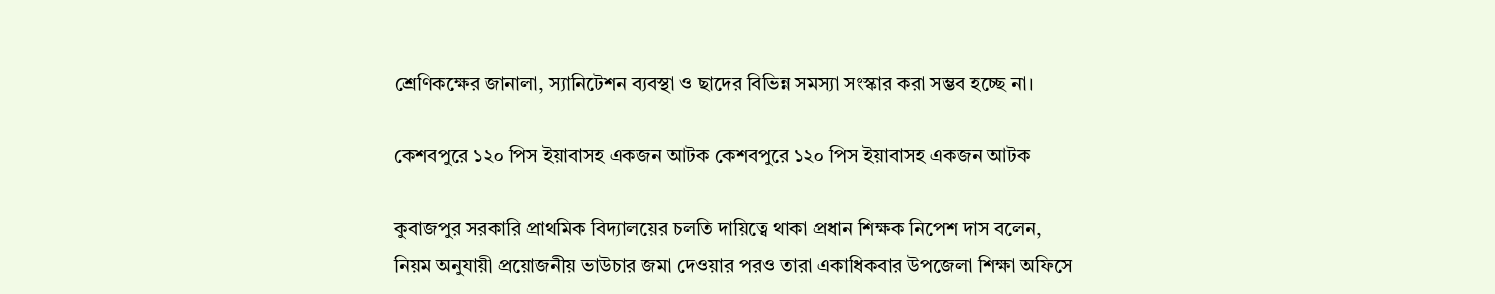শ্রেণিকক্ষের জানালা, স্যানিটেশন ব্যবস্থা ও ছাদের বিভিন্ন সমস্যা সংস্কার করা সম্ভব হচ্ছে না।

কেশবপুরে ১২০ পিস ইয়াবাসহ একজন আটক কেশবপুরে ১২০ পিস ইয়াবাসহ একজন আটক

কুবাজপুর সরকারি প্রাথমিক বিদ্যালয়ের চলতি দায়িত্বে থাকা প্রধান শিক্ষক নিপেশ দাস বলেন, নিয়ম অনুযায়ী প্রয়োজনীয় ভাউচার জমা দেওয়ার পরও তারা একাধিকবার উপজেলা শিক্ষা অফিসে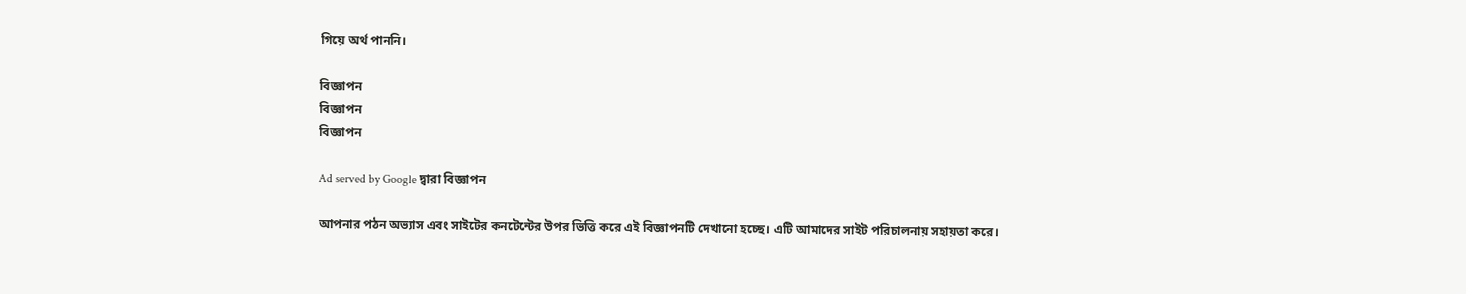গিয়ে অর্থ পাননি।

বিজ্ঞাপন
বিজ্ঞাপন
বিজ্ঞাপন

Ad served by Google দ্বারা বিজ্ঞাপন

আপনার পঠন অভ্যাস এবং সাইটের কনটেন্টের উপর ভিত্তি করে এই বিজ্ঞাপনটি দেখানো হচ্ছে। এটি আমাদের সাইট পরিচালনায় সহায়তা করে।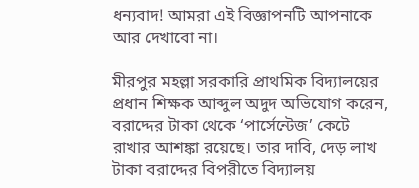ধন্যবাদ! আমরা এই বিজ্ঞাপনটি আপনাকে আর দেখাবো না।

মীরপুর মহল্লা সরকারি প্রাথমিক বিদ্যালয়ের প্রধান শিক্ষক আব্দুল অদুদ অভিযোগ করেন, বরাদ্দের টাকা থেকে ‘পার্সেন্টেজ’ কেটে রাখার আশঙ্কা রয়েছে। তার দাবি, দেড় লাখ টাকা বরাদ্দের বিপরীতে বিদ্যালয়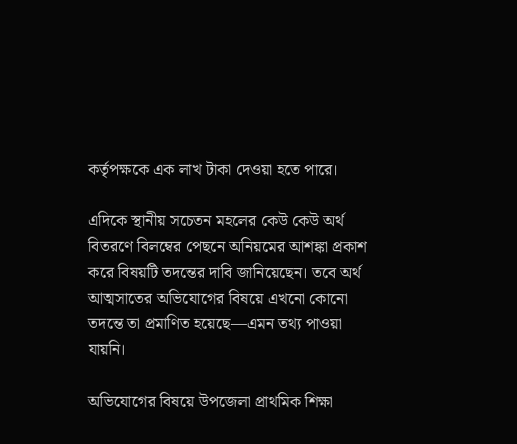কর্তৃপক্ষকে এক লাখ টাকা দেওয়া হতে পারে।

এদিকে স্থানীয় সচেতন মহলের কেউ কেউ অর্থ বিতরণে বিলম্বের পেছনে অনিয়মের আশঙ্কা প্রকাশ করে বিষয়টি তদন্তের দাবি জানিয়েছেন। তবে অর্থ আত্মসাতের অভিযোগের বিষয়ে এখনো কোনো তদন্তে তা প্রমাণিত হয়েছে—এমন তথ্য পাওয়া যায়নি।

অভিযোগের বিষয়ে উপজেলা প্রাথমিক শিক্ষা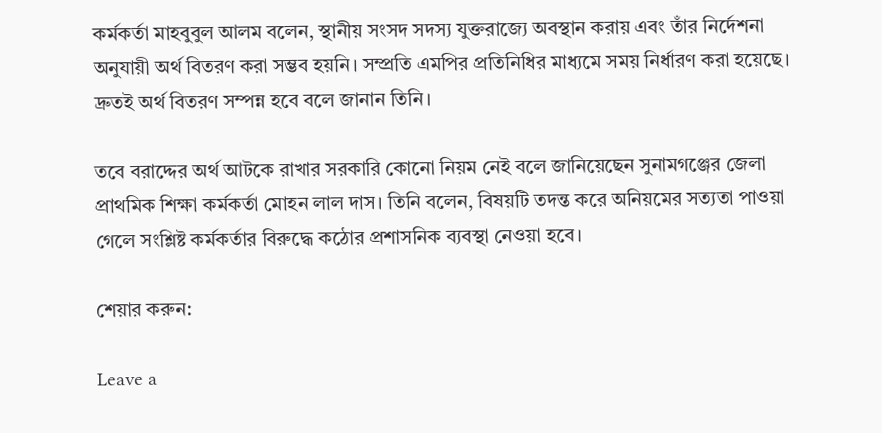কর্মকর্তা মাহবুবুল আলম বলেন, স্থানীয় সংসদ সদস্য যুক্তরাজ্যে অবস্থান করায় এবং তাঁর নির্দেশনা অনুযায়ী অর্থ বিতরণ করা সম্ভব হয়নি। সম্প্রতি এমপির প্রতিনিধির মাধ্যমে সময় নির্ধারণ করা হয়েছে। দ্রুতই অর্থ বিতরণ সম্পন্ন হবে বলে জানান তিনি।

তবে বরাদ্দের অর্থ আটকে রাখার সরকারি কোনো নিয়ম নেই বলে জানিয়েছেন সুনামগঞ্জের জেলা প্রাথমিক শিক্ষা কর্মকর্তা মোহন লাল দাস। তিনি বলেন, বিষয়টি তদন্ত করে অনিয়মের সত্যতা পাওয়া গেলে সংশ্লিষ্ট কর্মকর্তার বিরুদ্ধে কঠোর প্রশাসনিক ব্যবস্থা নেওয়া হবে।

শেয়ার করুন:

Leave a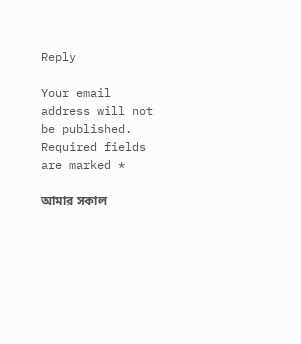Reply

Your email address will not be published. Required fields are marked *

আমার সকাল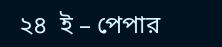২৪  ই – পেপার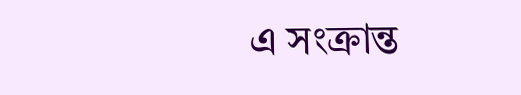এ সংক্রান্ত